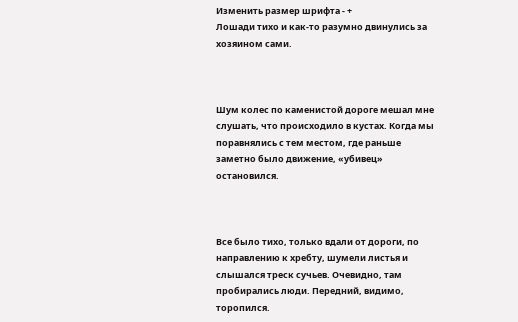Изменить размер шрифта - +
Лошади тихо и как-то разумно двинулись за хозяином сами.



Шум колес по каменистой дороге мешал мне слушать, что происходило в кустах. Когда мы поравнялись с тем местом, где раньше заметно было движение, «убивец» остановился.



Все было тихо, только вдали от дороги, по направлению к хребту, шумели листья и слышался треск сучьев. Очевидно, там пробирались люди. Передний, видимо, торопился.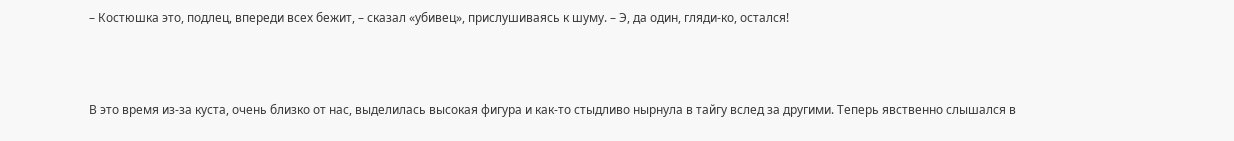– Костюшка это, подлец, впереди всех бежит, – сказал «убивец», прислушиваясь к шуму. – Э, да один, гляди-ко, остался!



В это время из-за куста, очень близко от нас, выделилась высокая фигура и как-то стыдливо нырнула в тайгу вслед за другими. Теперь явственно слышался в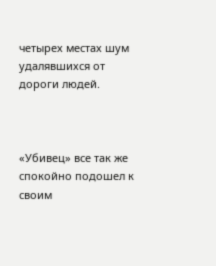четырех местах шум удалявшихся от дороги людей.



«Убивец» все так же спокойно подошел к своим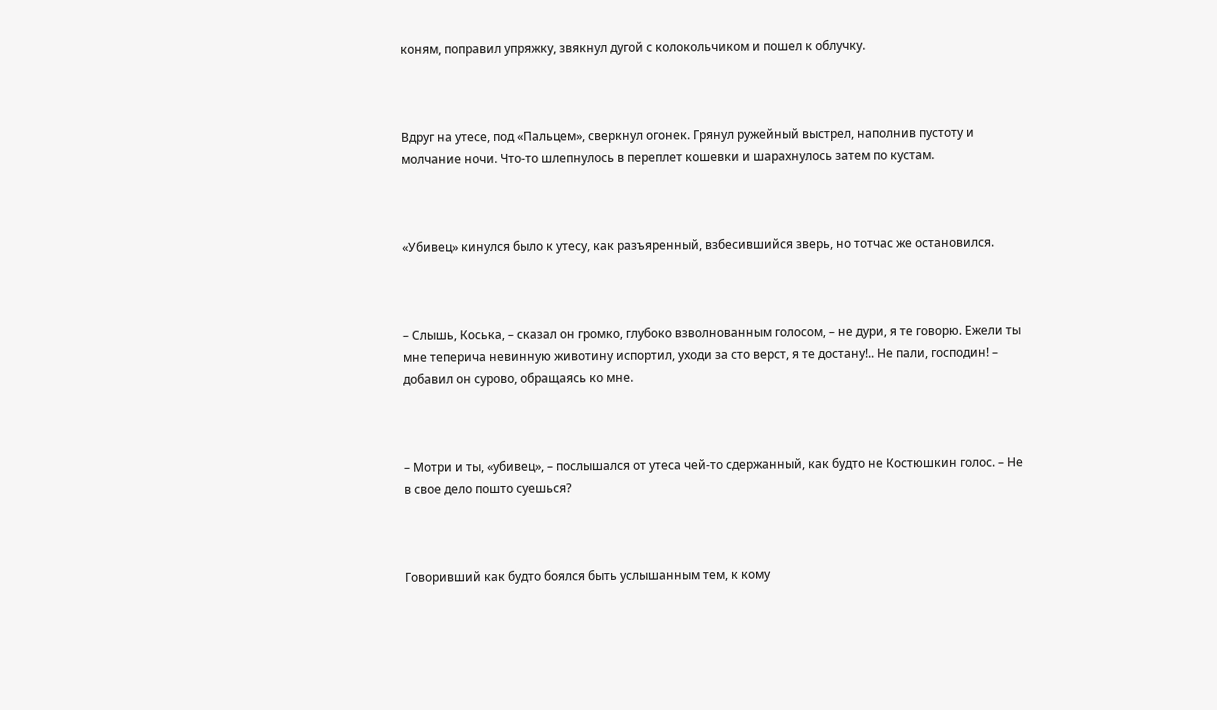коням, поправил упряжку, звякнул дугой с колокольчиком и пошел к облучку.



Вдруг на утесе, под «Пальцем», сверкнул огонек. Грянул ружейный выстрел, наполнив пустоту и молчание ночи. Что-то шлепнулось в переплет кошевки и шарахнулось затем по кустам.



«Убивец» кинулся было к утесу, как разъяренный, взбесившийся зверь, но тотчас же остановился.



– Слышь, Коська, – сказал он громко, глубоко взволнованным голосом, – не дури, я те говорю. Ежели ты мне теперича невинную животину испортил, уходи за сто верст, я те достану!.. Не пали, господин! – добавил он сурово, обращаясь ко мне.



– Мотри и ты, «убивец», – послышался от утеса чей-то сдержанный, как будто не Костюшкин голос. – Не в свое дело пошто суешься?



Говоривший как будто боялся быть услышанным тем, к кому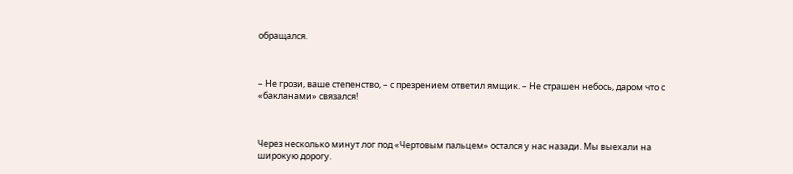обращался.



– Не грози, ваше степенство, – с презрением ответил ямщик. – Не страшен небось, даром что с «бакланами» связался!



Через несколько минут лог под «Чертовым пальцем» остался у нас назади. Мы выехали на широкую дорогу.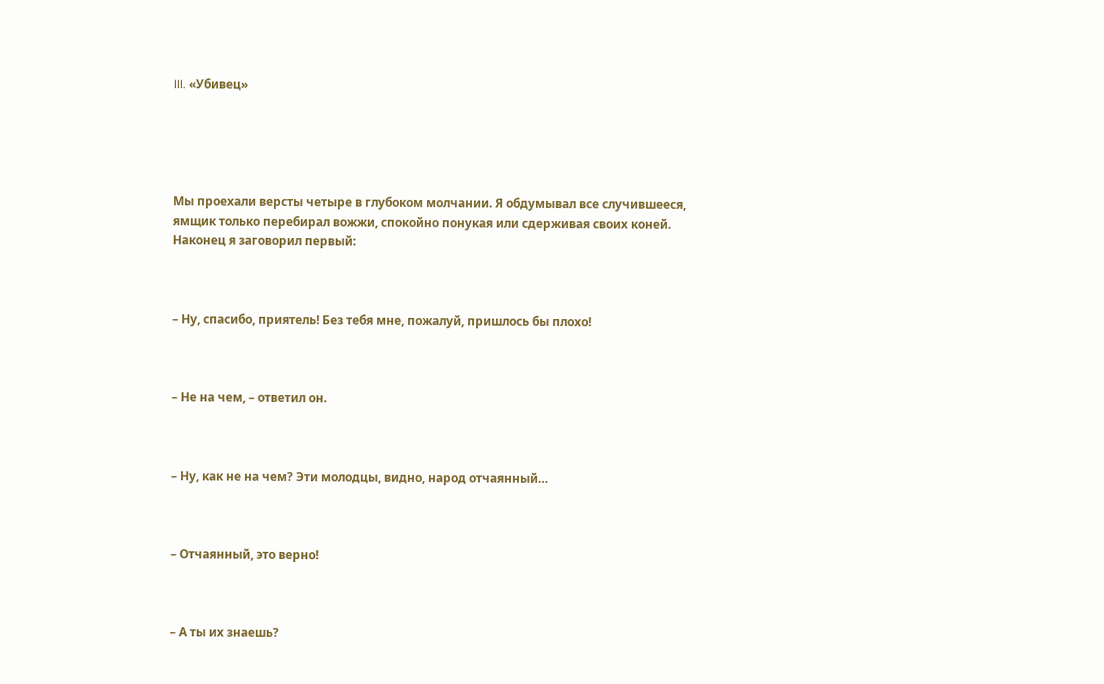III. «Убивец»





Мы проехали версты четыре в глубоком молчании. Я обдумывал все случившееся, ямщик только перебирал вожжи, спокойно понукая или сдерживая своих коней. Наконец я заговорил первый:



– Ну, спасибо, приятель! Без тебя мне, пожалуй, пришлось бы плохо!



– Не на чем, – ответил он.



– Ну, как не на чем? Эти молодцы, видно, народ отчаянный…



– Отчаянный, это верно!



– А ты их знаешь?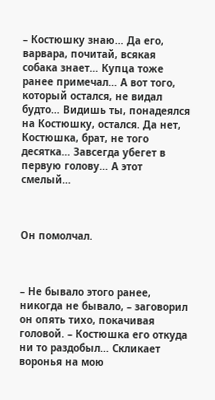– Костюшку знаю… Да его, варвара, почитай, всякая собака знает… Купца тоже ранее примечал… А вот того, который остался, не видал будто… Видишь ты, понадеялся на Костюшку, остался. Да нет, Костюшка, брат, не того десятка… Завсегда убегет в первую голову… А этот смелый…



Он помолчал.



– Не бывало этого ранее, никогда не бывало, – заговорил он опять тихо, покачивая головой. – Костюшка его откуда ни то раздобыл… Скликает воронья на мою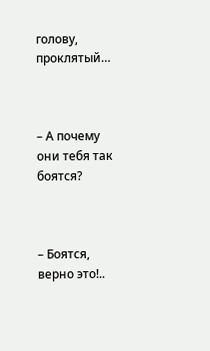голову, проклятый…



– А почему они тебя так боятся?



– Боятся, верно это!..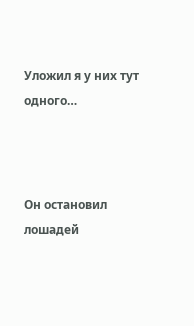Уложил я у них тут одного…



Он остановил лошадей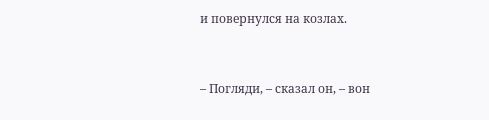и повернулся на козлах.



– Погляди, – сказал он, – вон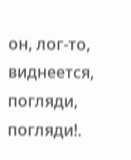он, лог-то, виднеется, погляди, погляди!.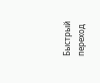Быстрый переход